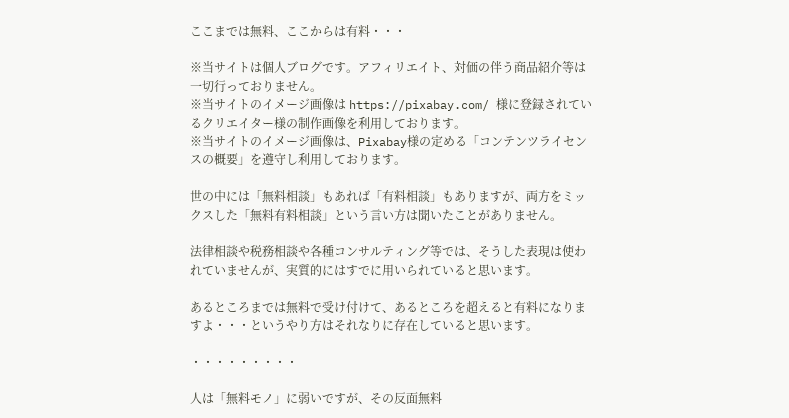ここまでは無料、ここからは有料・・・

※当サイトは個人ブログです。アフィリエイト、対価の伴う商品紹介等は一切行っておりません。
※当サイトのイメージ画像は https://pixabay.com/ 様に登録されているクリエイター様の制作画像を利用しております。
※当サイトのイメージ画像は、Pixabay様の定める「コンテンツライセンスの概要」を遵守し利用しております。

世の中には「無料相談」もあれば「有料相談」もありますが、両方をミックスした「無料有料相談」という言い方は聞いたことがありません。

法律相談や税務相談や各種コンサルティング等では、そうした表現は使われていませんが、実質的にはすでに用いられていると思います。

あるところまでは無料で受け付けて、あるところを超えると有料になりますよ・・・というやり方はそれなりに存在していると思います。

・・・・・・・・・

人は「無料モノ」に弱いですが、その反面無料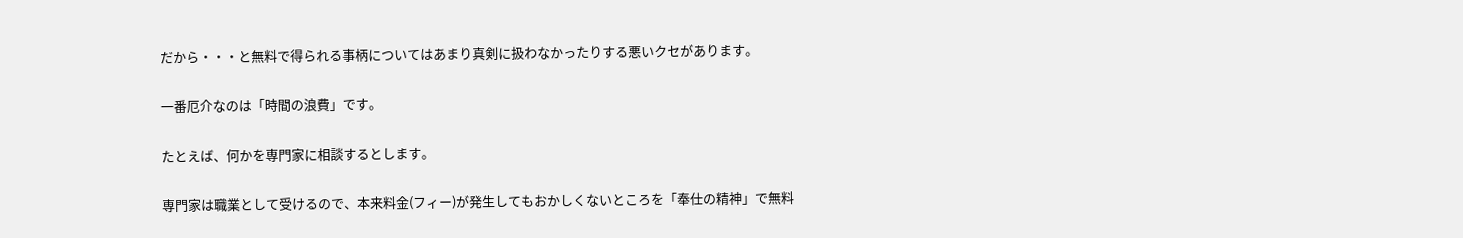だから・・・と無料で得られる事柄についてはあまり真剣に扱わなかったりする悪いクセがあります。

一番厄介なのは「時間の浪費」です。

たとえば、何かを専門家に相談するとします。

専門家は職業として受けるので、本来料金(フィー)が発生してもおかしくないところを「奉仕の精神」で無料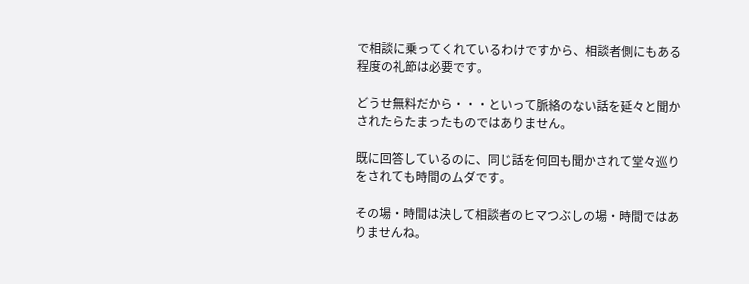で相談に乗ってくれているわけですから、相談者側にもある程度の礼節は必要です。

どうせ無料だから・・・といって脈絡のない話を延々と聞かされたらたまったものではありません。

既に回答しているのに、同じ話を何回も聞かされて堂々巡りをされても時間のムダです。

その場・時間は決して相談者のヒマつぶしの場・時間ではありませんね。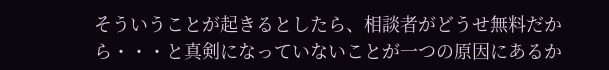そういうことが起きるとしたら、相談者がどうせ無料だから・・・と真剣になっていないことが一つの原因にあるか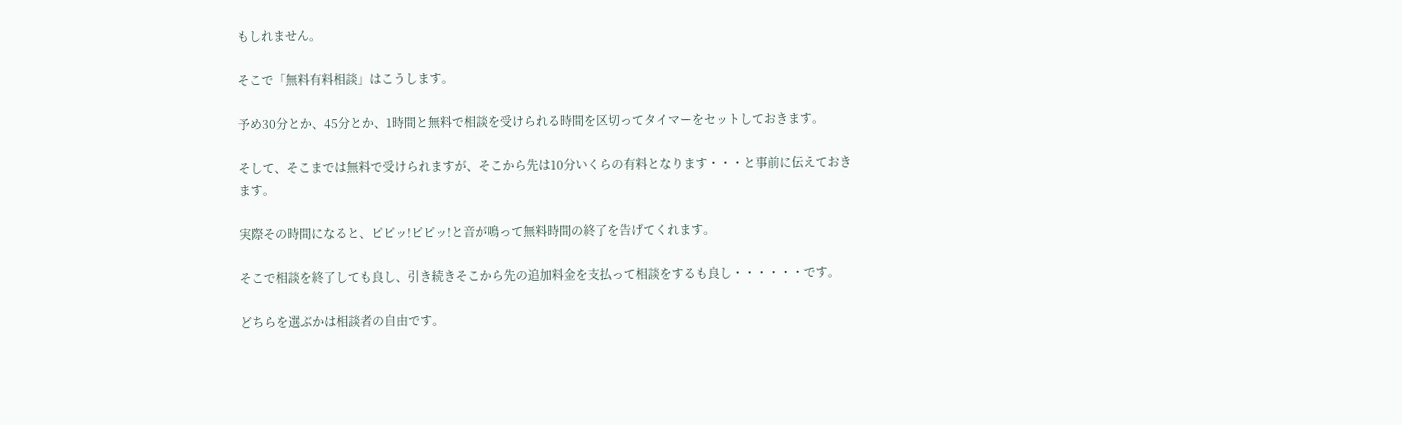もしれません。

そこで「無料有料相談」はこうします。

予め30分とか、45分とか、1時間と無料で相談を受けられる時間を区切ってタイマーをセットしておきます。

そして、そこまでは無料で受けられますが、そこから先は10分いくらの有料となります・・・と事前に伝えておきます。

実際その時間になると、ピピッ!ピピッ!と音が鳴って無料時間の終了を告げてくれます。

そこで相談を終了しても良し、引き続きそこから先の追加料金を支払って相談をするも良し・・・・・・です。

どちらを選ぶかは相談者の自由です。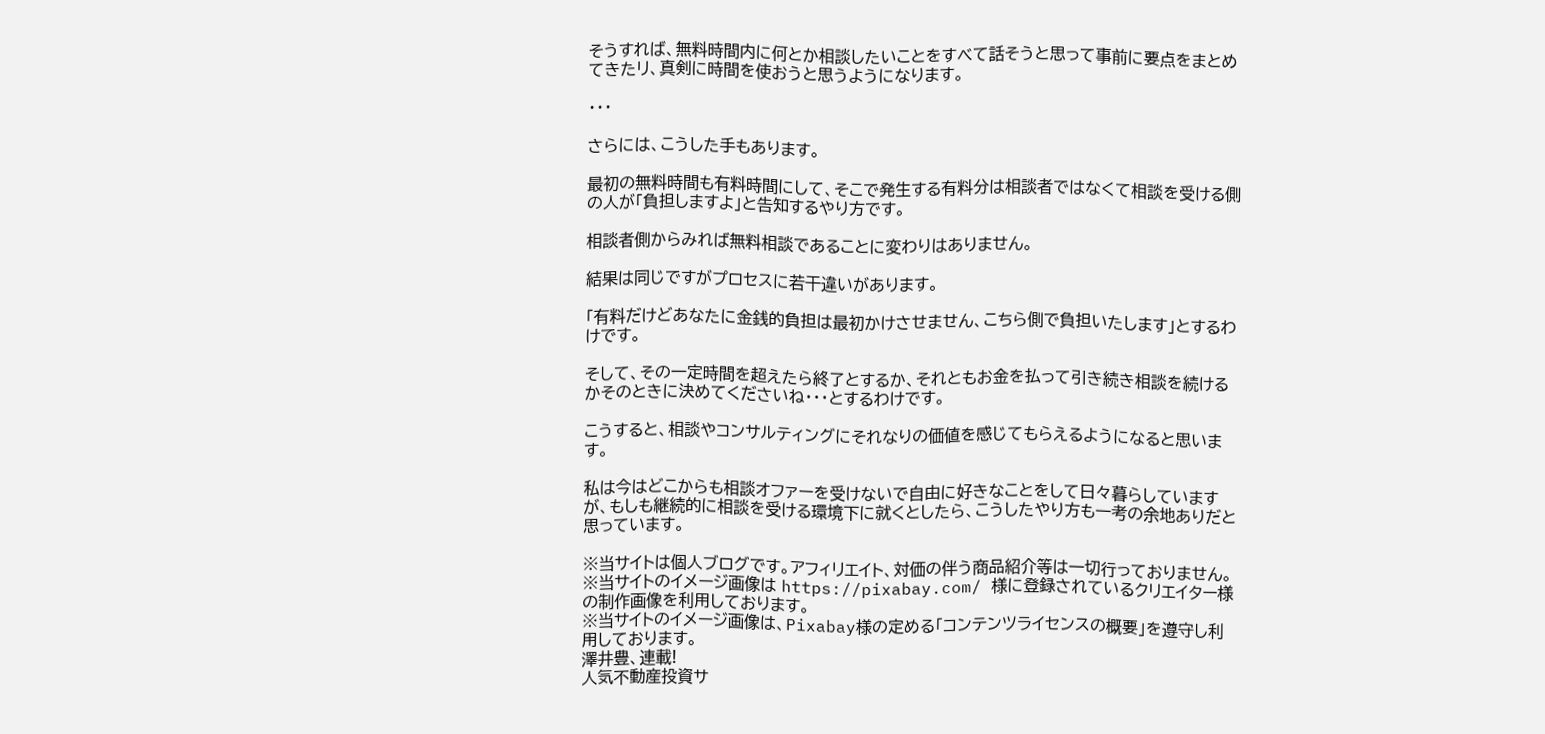そうすれば、無料時間内に何とか相談したいことをすべて話そうと思って事前に要点をまとめてきたリ、真剣に時間を使おうと思うようになります。

・・・

さらには、こうした手もあります。

最初の無料時間も有料時間にして、そこで発生する有料分は相談者ではなくて相談を受ける側の人が「負担しますよ」と告知するやり方です。

相談者側からみれば無料相談であることに変わりはありません。

結果は同じですがプロセスに若干違いがあります。

「有料だけどあなたに金銭的負担は最初かけさせません、こちら側で負担いたします」とするわけです。

そして、その一定時間を超えたら終了とするか、それともお金を払って引き続き相談を続けるかそのときに決めてくださいね・・・とするわけです。

こうすると、相談やコンサルティングにそれなりの価値を感じてもらえるようになると思います。

私は今はどこからも相談オファーを受けないで自由に好きなことをして日々暮らしていますが、もしも継続的に相談を受ける環境下に就くとしたら、こうしたやり方も一考の余地ありだと思っています。

※当サイトは個人ブログです。アフィリエイト、対価の伴う商品紹介等は一切行っておりません。
※当サイトのイメージ画像は https://pixabay.com/ 様に登録されているクリエイター様の制作画像を利用しております。
※当サイトのイメージ画像は、Pixabay様の定める「コンテンツライセンスの概要」を遵守し利用しております。
澤井豊、連載!
人気不動産投資サ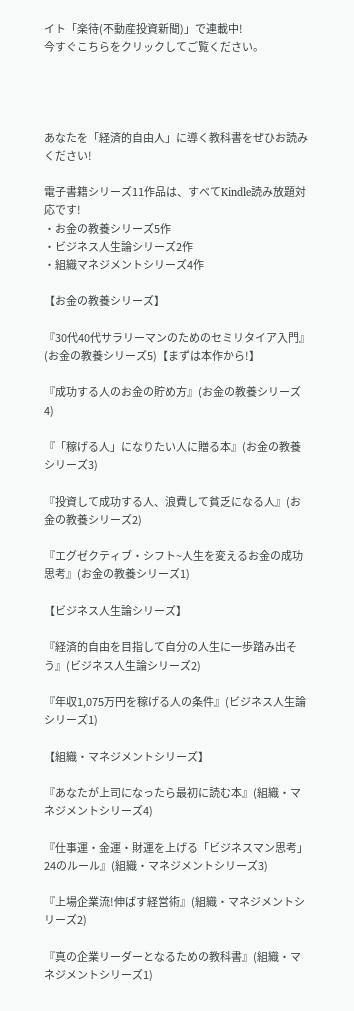イト「楽待(不動産投資新聞)」で連載中!
今すぐこちらをクリックしてご覧ください。




あなたを「経済的自由人」に導く教科書をぜひお読みください!

電子書籍シリーズ11作品は、すべてKindle読み放題対応です!
・お金の教養シリーズ5作
・ビジネス人生論シリーズ2作
・組織マネジメントシリーズ4作

【お金の教養シリーズ】

『30代40代サラリーマンのためのセミリタイア入門』(お金の教養シリーズ5)【まずは本作から!】

『成功する人のお金の貯め方』(お金の教養シリーズ4)

『「稼げる人」になりたい人に贈る本』(お金の教養シリーズ3)

『投資して成功する人、浪費して貧乏になる人』(お金の教養シリーズ2)

『エグゼクティブ・シフト~人生を変えるお金の成功思考』(お金の教養シリーズ1)

【ビジネス人生論シリーズ】

『経済的自由を目指して自分の人生に一歩踏み出そう』(ビジネス人生論シリーズ2)

『年収1,075万円を稼げる人の条件』(ビジネス人生論シリーズ1)

【組織・マネジメントシリーズ】

『あなたが上司になったら最初に読む本』(組織・マネジメントシリーズ4)

『仕事運・金運・財運を上げる「ビジネスマン思考」24のルール』(組織・マネジメントシリーズ3)

『上場企業流!伸ばす経営術』(組織・マネジメントシリーズ2)

『真の企業リーダーとなるための教科書』(組織・マネジメントシリーズ1)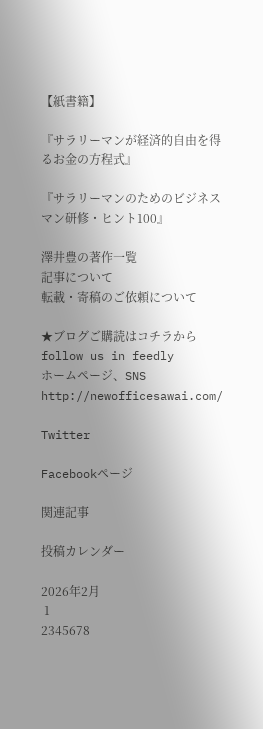【紙書籍】

『サラリーマンが経済的自由を得るお金の方程式』

『サラリーマンのためのビジネスマン研修・ヒント100』

澤井豊の著作一覧
記事について
転載・寄稿のご依頼について

★ブログご購読はコチラから
follow us in feedly
ホームページ、SNS
http://newofficesawai.com/

Twitter

Facebookページ

関連記事

投稿カレンダー

2026年2月
 1
2345678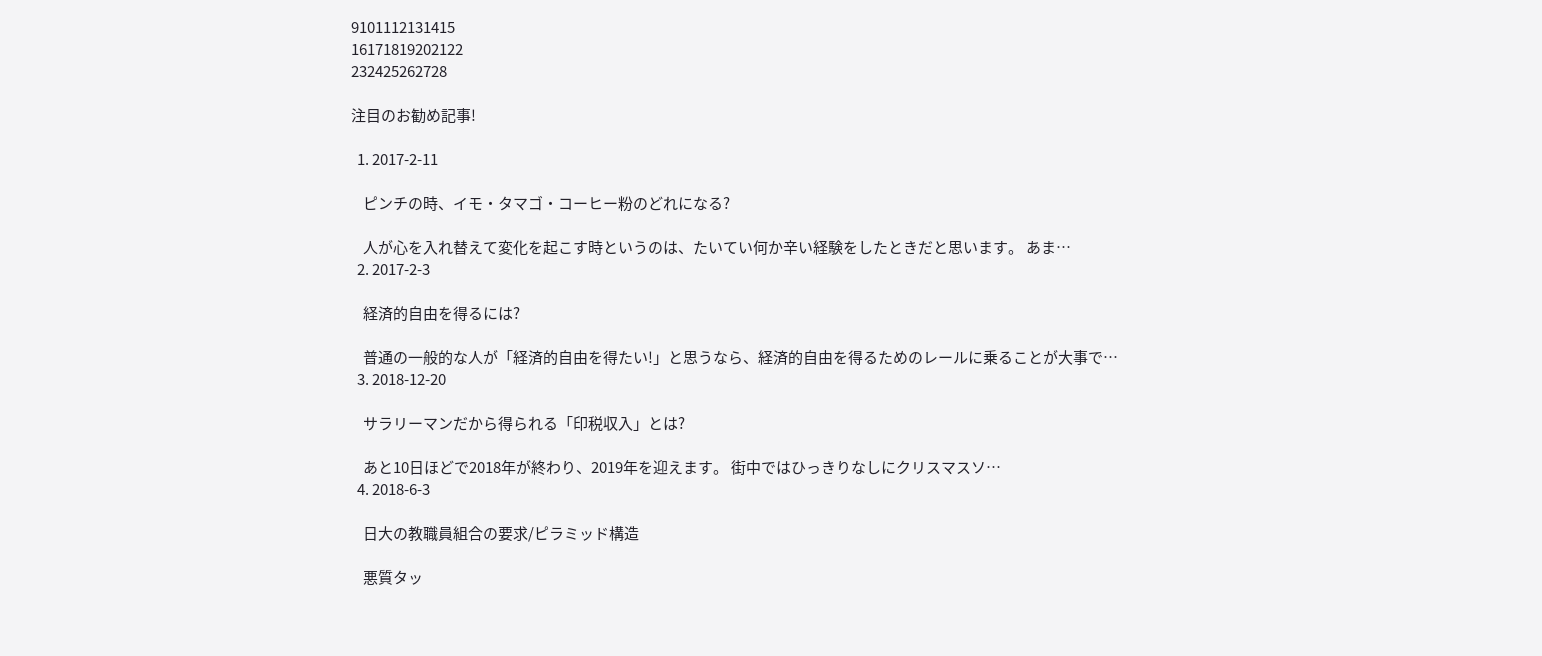9101112131415
16171819202122
232425262728

注目のお勧め記事!

  1. 2017-2-11

    ピンチの時、イモ・タマゴ・コーヒー粉のどれになる?

    人が心を入れ替えて変化を起こす時というのは、たいてい何か辛い経験をしたときだと思います。 あま…
  2. 2017-2-3

    経済的自由を得るには?

    普通の一般的な人が「経済的自由を得たい!」と思うなら、経済的自由を得るためのレールに乗ることが大事で…
  3. 2018-12-20

    サラリーマンだから得られる「印税収入」とは?

    あと10日ほどで2018年が終わり、2019年を迎えます。 街中ではひっきりなしにクリスマスソ…
  4. 2018-6-3

    日大の教職員組合の要求/ピラミッド構造

    悪質タッ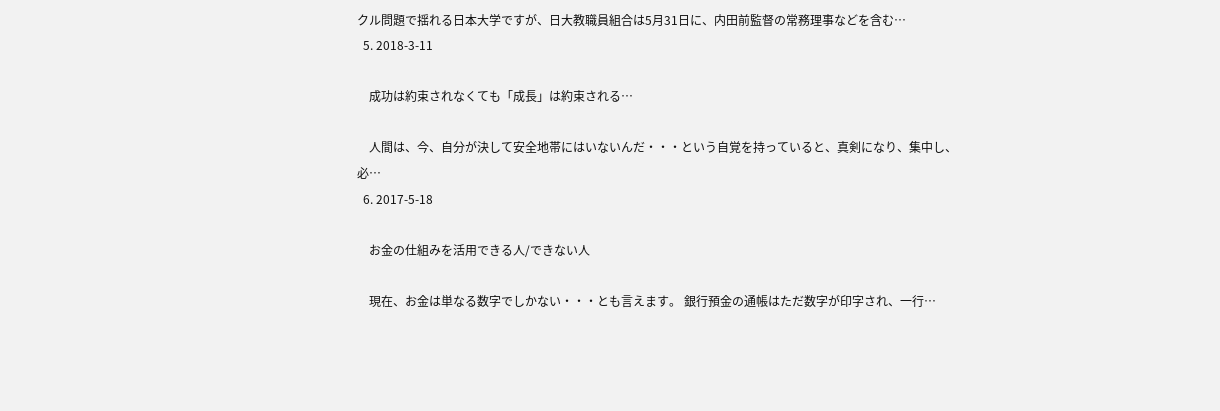クル問題で揺れる日本大学ですが、日大教職員組合は5月31日に、内田前監督の常務理事などを含む…
  5. 2018-3-11

    成功は約束されなくても「成長」は約束される…

    人間は、今、自分が決して安全地帯にはいないんだ・・・という自覚を持っていると、真剣になり、集中し、必…
  6. 2017-5-18

    お金の仕組みを活用できる人/できない人

    現在、お金は単なる数字でしかない・・・とも言えます。 銀行預金の通帳はただ数字が印字され、一行…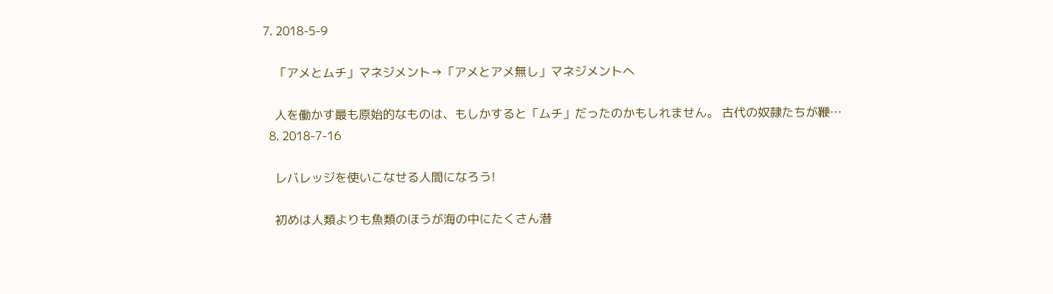7. 2018-5-9

    「アメとムチ」マネジメント→「アメとアメ無し」マネジメントへ

    人を働かす最も原始的なものは、もしかすると「ムチ」だったのかもしれません。 古代の奴隷たちが鞭…
  8. 2018-7-16

    レバレッジを使いこなせる人間になろう!

    初めは人類よりも魚類のほうが海の中にたくさん潜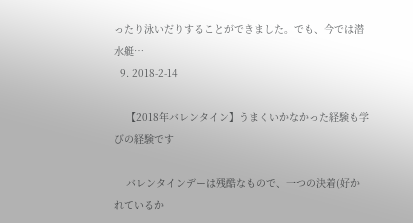ったり泳いだりすることができました。でも、今では潜水艇…
  9. 2018-2-14

    【2018年バレンタイン】うまくいかなかった経験も学びの経験です

    バレンタインデーは残酷なもので、一つの決着(好かれているか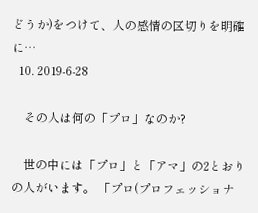どうか)をつけて、人の感情の区切りを明確に…
  10. 2019-6-28

    その人は何の「プロ」なのか?

    世の中には「プロ」と「アマ」の2とおりの人がいます。 「プロ(プロフェッショナ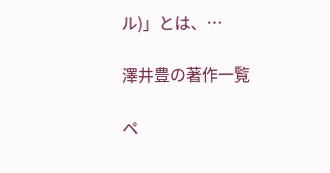ル)」とは、…

澤井豊の著作一覧

ペ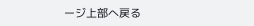ージ上部へ戻る